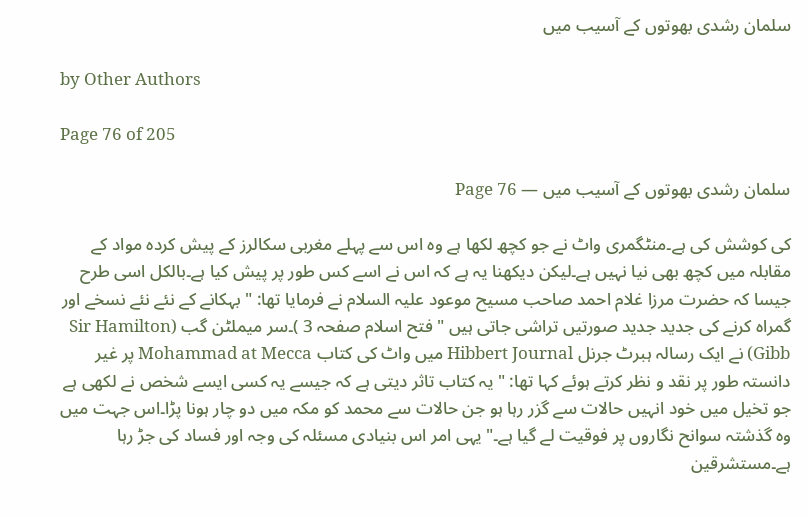سلمان رشدی بھوتوں کے آسیب میں

by Other Authors

Page 76 of 205

سلمان رشدی بھوتوں کے آسیب میں — Page 76

کی کوشش کی ہے۔منٹگمری واٹ نے جو کچھ لکھا ہے وہ اس سے پہلے مغربی سکالرز کے پیش کردہ مواد کے مقابلہ میں کچھ بھی نیا نہیں ہے۔لیکن دیکھنا یہ ہے کہ اس نے اسے کس طور پر پیش کیا ہے۔بالکل اسی طرح جیسا کہ حضرت مرزا غلام احمد صاحب مسیح موعود علیہ السلام نے فرمایا تھا: " بہکانے کے نئے نئے نسخے اور گمراہ کرنے کی جدید جدید صورتیں تراشی جاتی ہیں " فتح اسلام صفحہ 3 )۔سر میملٹن گب (Sir Hamilton Gibb) نے ایک رسالہ ہبرٹ جرنل Hibbert Journal میں واٹ کی کتاب Mohammad at Mecca پر غیر دانستہ طور پر نقد و نظر کرتے ہوئے کہا تھا: " یہ کتاب تاثر دیتی ہے کہ جیسے یہ کسی ایسے شخص نے لکھی ہے جو تخیل میں خود انہیں حالات سے گزر رہا ہو جن حالات سے محمد کو مکہ میں دو چار ہونا پڑا۔اس جہت میں وہ گذشتہ سوانح نگاروں پر فوقیت لے گیا ہے۔" یہی امر اس بنیادی مسئلہ کی وجہ اور فساد کی جڑ رہا ہے۔مستشرقین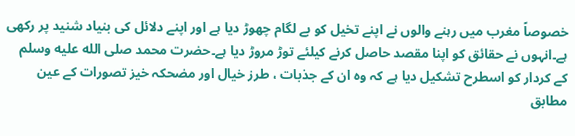خصوصاً مغرب میں رہنے والوں نے اپنے تخیل کو بے لگام چھوڑ دیا ہے اور اپنے دلائل کی بنیاد شنید پر رکھی ہے۔انہوں نے حقائق کو اپنا مقصد حاصل کرنے کیلئے توڑ مروڑ دیا ہے۔حضرت محمد صلى الله عليه وسلم کے کردار کو اسطرح تشکیل دیا ہے کہ وہ ان کے جذبات ، طرز خیال اور مضحکہ خیز تصورات کے عین مطابق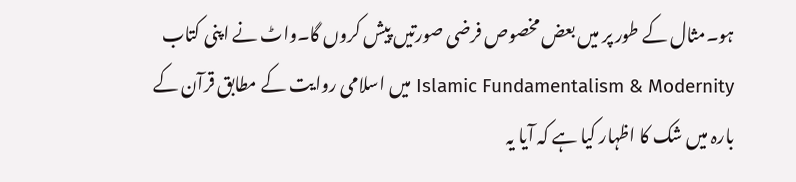ہو۔مثال کے طور پر میں بعض مخصوص فرضی صورتیں پیش کروں گا۔واٹ نے اپنی کتاب Islamic Fundamentalism & Modernity میں اسلامی روایت کے مطابق قرآن کے بارہ میں شک کا اظہار کیا ہے کہ آیا یہ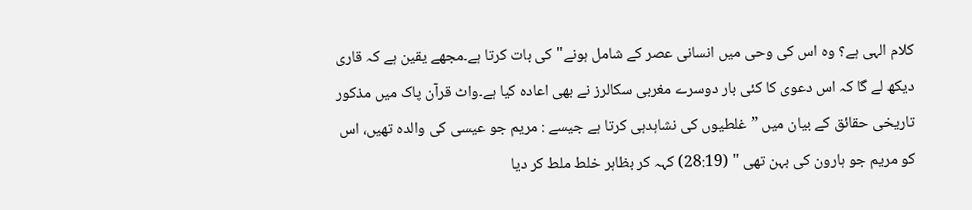کلام الہی ہے؟ وہ اس کی وحی میں انسانی عصر کے شامل ہونے" کی بات کرتا ہے۔مجھے یقین ہے کہ قاری دیکھ لے گا کہ اس دعوی کا کئی بار دوسرے مغربی سکالرز نے بھی اعادہ کیا ہے۔واٹ قرآن پاک میں مذکور تاریخی حقائق کے بیان میں ”غلطیوں کی نشاہدہی کرتا ہے جیسے : مریم جو عیسی کی والدہ تھیں، اس کو مریم جو ہارون کی بہن تھی " (28:19) کہہ کر بظاہر خلط ملط کر دیا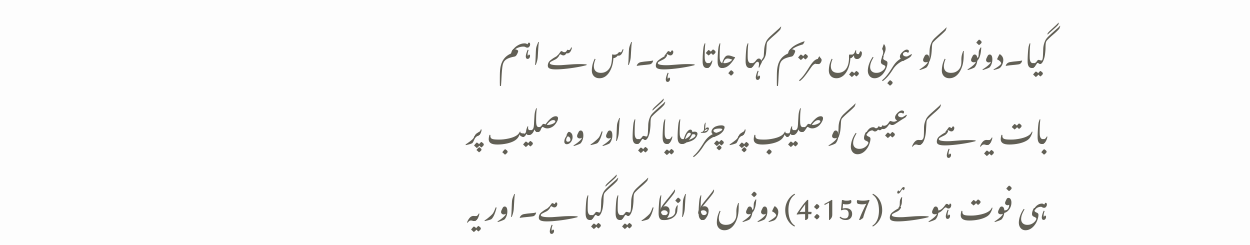گیا۔دونوں کو عربی میں مریم کہا جاتا ہے۔اس سے اہم بات یہ ہے کہ عیسی کو صلیب پر چڑھایا گیا اور وہ صلیب پر ہی فوت ہوئے (4:157) دونوں کا انکار کیا گیا ہے۔اور یہ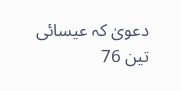دعویٰ کہ عیسائی تین 76